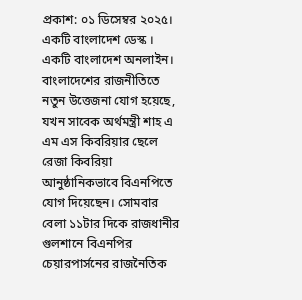প্রকাশ: ০১ ডিসেম্বর ২০২৫। একটি বাংলাদেশ ডেস্ক । একটি বাংলাদেশ অনলাইন।
বাংলাদেশের রাজনীতিতে নতুন উত্তেজনা যোগ হয়েছে, যখন সাবেক অর্থমন্ত্রী শাহ এ এম এস কিবরিয়ার ছেলে রেজা কিবরিয়া আনুষ্ঠানিকভাবে বিএনপিতে যোগ দিয়েছেন। সোমবার বেলা ১১টার দিকে রাজধানীর গুলশানে বিএনপির চেয়ারপার্সনের রাজনৈতিক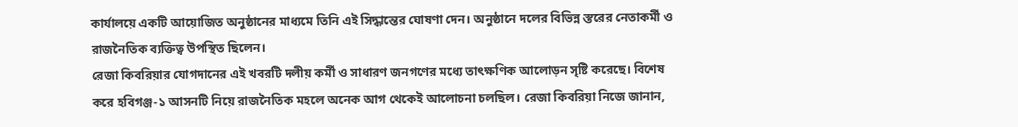কার্যালয়ে একটি আয়োজিত অনুষ্ঠানের মাধ্যমে তিনি এই সিদ্ধান্তের ঘোষণা দেন। অনুষ্ঠানে দলের বিভিন্ন স্তরের নেতাকর্মী ও রাজনৈতিক ব্যক্তিত্ব উপস্থিত ছিলেন।
রেজা কিবরিয়ার যোগদানের এই খবরটি দলীয় কর্মী ও সাধারণ জনগণের মধ্যে তাৎক্ষণিক আলোড়ন সৃষ্টি করেছে। বিশেষ করে হবিগঞ্জ-১ আসনটি নিয়ে রাজনৈতিক মহলে অনেক আগ থেকেই আলোচনা চলছিল। রেজা কিবরিয়া নিজে জানান,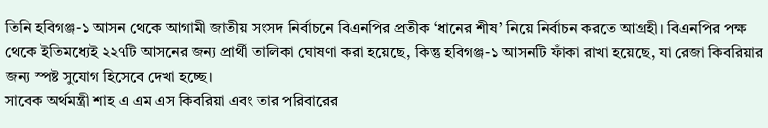তিনি হবিগঞ্জ-১ আসন থেকে আগামী জাতীয় সংসদ নির্বাচনে বিএনপির প্রতীক ‘ধানের শীষ’ নিয়ে নির্বাচন করতে আগ্রহী। বিএনপির পক্ষ থেকে ইতিমধ্যেই ২২৭টি আসনের জন্য প্রার্থী তালিকা ঘোষণা করা হয়েছে, কিন্তু হবিগঞ্জ-১ আসনটি ফাঁকা রাখা হয়েছে, যা রেজা কিবরিয়ার জন্য স্পষ্ট সুযোগ হিসেবে দেখা হচ্ছে।
সাবেক অর্থমন্ত্রী শাহ এ এম এস কিবরিয়া এবং তার পরিবারের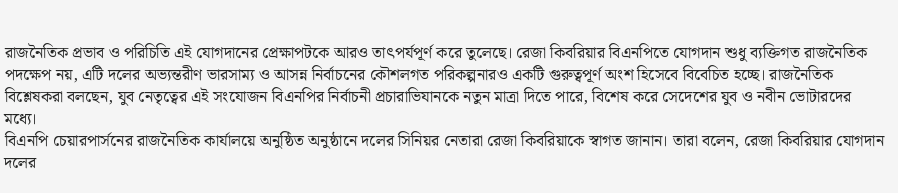রাজনৈতিক প্রভাব ও পরিচিতি এই যোগদানের প্রেক্ষাপটকে আরও তাৎপর্যপূর্ণ করে তুলেছে। রেজা কিবরিয়ার বিএনপিতে যোগদান শুধু ব্যক্তিগত রাজনৈতিক পদক্ষেপ নয়, এটি দলের অভ্যন্তরীণ ভারসাম্য ও আসন্ন নির্বাচনের কৌশলগত পরিকল্পনারও একটি গুরুত্বপূর্ণ অংশ হিসেবে বিবেচিত হচ্ছে। রাজনৈতিক বিশ্লেষকরা বলছেন, যুব নেতৃত্বের এই সংযোজন বিএনপির নির্বাচনী প্রচারাভিযানকে নতুন মাত্রা দিতে পারে, বিশেষ করে সেদেশের যুব ও নবীন ভোটারদের মধ্যে।
বিএনপি চেয়ারপার্সনের রাজনৈতিক কার্যালয়ে অনুষ্ঠিত অনুষ্ঠানে দলের সিনিয়র নেতারা রেজা কিবরিয়াকে স্বাগত জানান। তারা বলেন, রেজা কিবরিয়ার যোগদান দলের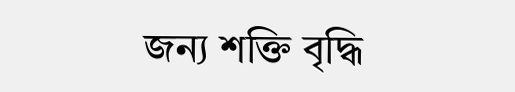জন্য শক্তি বৃদ্ধি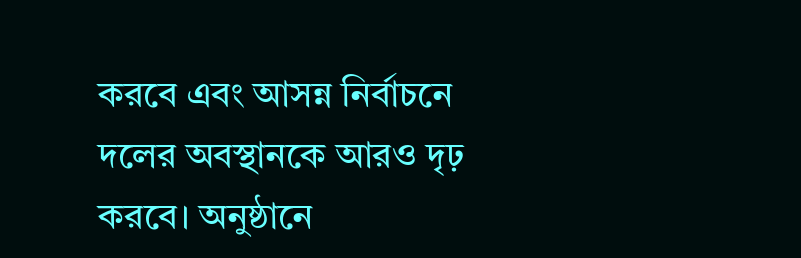করবে এবং আসন্ন নির্বাচনে দলের অবস্থানকে আরও দৃঢ় করবে। অনুষ্ঠানে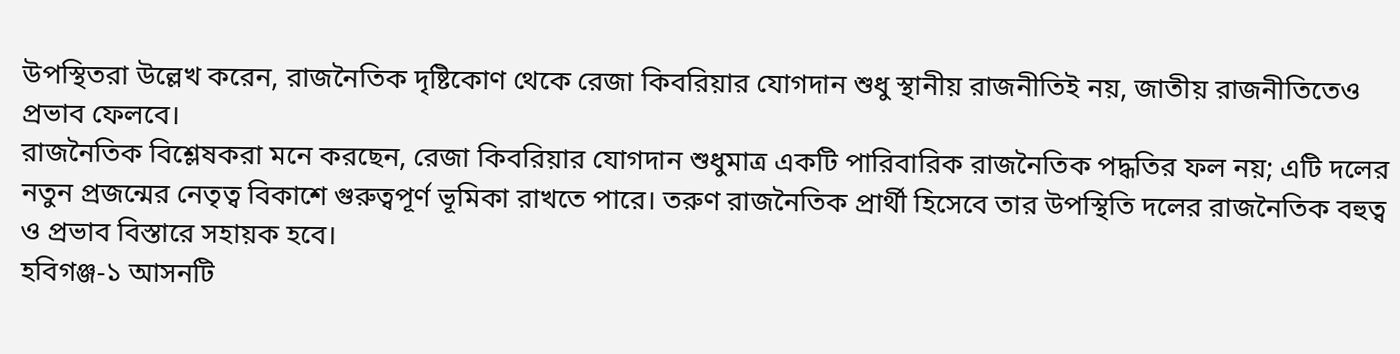উপস্থিতরা উল্লেখ করেন, রাজনৈতিক দৃষ্টিকোণ থেকে রেজা কিবরিয়ার যোগদান শুধু স্থানীয় রাজনীতিই নয়, জাতীয় রাজনীতিতেও প্রভাব ফেলবে।
রাজনৈতিক বিশ্লেষকরা মনে করছেন, রেজা কিবরিয়ার যোগদান শুধুমাত্র একটি পারিবারিক রাজনৈতিক পদ্ধতির ফল নয়; এটি দলের নতুন প্রজন্মের নেতৃত্ব বিকাশে গুরুত্বপূর্ণ ভূমিকা রাখতে পারে। তরুণ রাজনৈতিক প্রার্থী হিসেবে তার উপস্থিতি দলের রাজনৈতিক বহুত্ব ও প্রভাব বিস্তারে সহায়ক হবে।
হবিগঞ্জ-১ আসনটি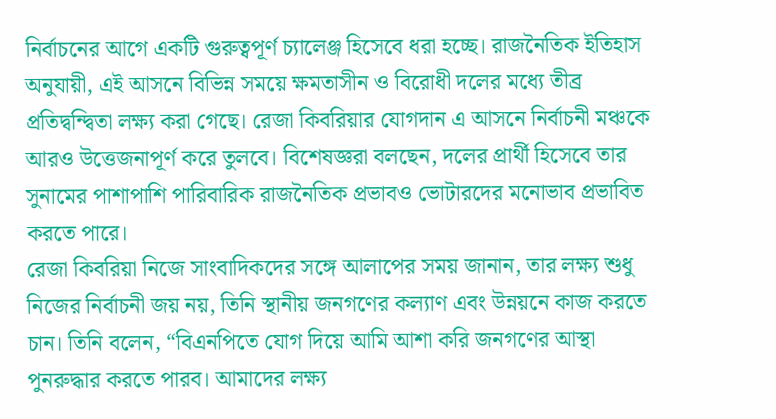নির্বাচনের আগে একটি গুরুত্বপূর্ণ চ্যালেঞ্জ হিসেবে ধরা হচ্ছে। রাজনৈতিক ইতিহাস অনুযায়ী, এই আসনে বিভিন্ন সময়ে ক্ষমতাসীন ও বিরোধী দলের মধ্যে তীব্র প্রতিদ্বন্দ্বিতা লক্ষ্য করা গেছে। রেজা কিবরিয়ার যোগদান এ আসনে নির্বাচনী মঞ্চকে আরও উত্তেজনাপূর্ণ করে তুলবে। বিশেষজ্ঞরা বলছেন, দলের প্রার্থী হিসেবে তার সুনামের পাশাপাশি পারিবারিক রাজনৈতিক প্রভাবও ভোটারদের মনোভাব প্রভাবিত করতে পারে।
রেজা কিবরিয়া নিজে সাংবাদিকদের সঙ্গে আলাপের সময় জানান, তার লক্ষ্য শুধু নিজের নির্বাচনী জয় নয়, তিনি স্থানীয় জনগণের কল্যাণ এবং উন্নয়নে কাজ করতে চান। তিনি বলেন, “বিএনপিতে যোগ দিয়ে আমি আশা করি জনগণের আস্থা পুনরুদ্ধার করতে পারব। আমাদের লক্ষ্য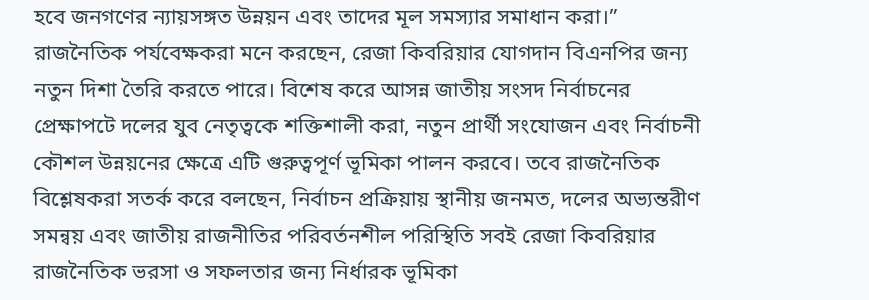হবে জনগণের ন্যায়সঙ্গত উন্নয়ন এবং তাদের মূল সমস্যার সমাধান করা।”
রাজনৈতিক পর্যবেক্ষকরা মনে করছেন, রেজা কিবরিয়ার যোগদান বিএনপির জন্য নতুন দিশা তৈরি করতে পারে। বিশেষ করে আসন্ন জাতীয় সংসদ নির্বাচনের প্রেক্ষাপটে দলের যুব নেতৃত্বকে শক্তিশালী করা, নতুন প্রার্থী সংযোজন এবং নির্বাচনী কৌশল উন্নয়নের ক্ষেত্রে এটি গুরুত্বপূর্ণ ভূমিকা পালন করবে। তবে রাজনৈতিক বিশ্লেষকরা সতর্ক করে বলছেন, নির্বাচন প্রক্রিয়ায় স্থানীয় জনমত, দলের অভ্যন্তরীণ সমন্বয় এবং জাতীয় রাজনীতির পরিবর্তনশীল পরিস্থিতি সবই রেজা কিবরিয়ার রাজনৈতিক ভরসা ও সফলতার জন্য নির্ধারক ভূমিকা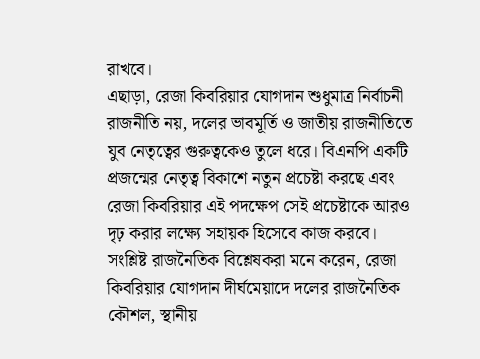রাখবে।
এছাড়া, রেজা কিবরিয়ার যোগদান শুধুমাত্র নির্বাচনী রাজনীতি নয়, দলের ভাবমূর্তি ও জাতীয় রাজনীতিতে যুব নেতৃত্বের গুরুত্বকেও তুলে ধরে। বিএনপি একটি প্রজন্মের নেতৃত্ব বিকাশে নতুন প্রচেষ্টা করছে এবং রেজা কিবরিয়ার এই পদক্ষেপ সেই প্রচেষ্টাকে আরও দৃঢ় করার লক্ষ্যে সহায়ক হিসেবে কাজ করবে।
সংশ্লিষ্ট রাজনৈতিক বিশ্লেষকরা মনে করেন, রেজা কিবরিয়ার যোগদান দীর্ঘমেয়াদে দলের রাজনৈতিক কৌশল, স্থানীয়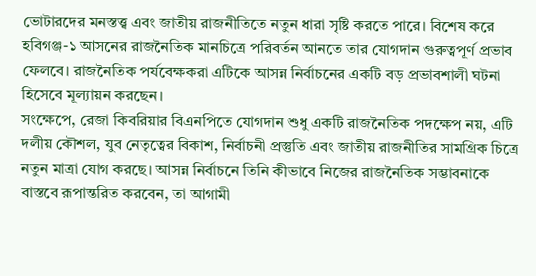ভোটারদের মনস্তত্ত্ব এবং জাতীয় রাজনীতিতে নতুন ধারা সৃষ্টি করতে পারে। বিশেষ করে হবিগঞ্জ-১ আসনের রাজনৈতিক মানচিত্রে পরিবর্তন আনতে তার যোগদান গুরুত্বপূর্ণ প্রভাব ফেলবে। রাজনৈতিক পর্যবেক্ষকরা এটিকে আসন্ন নির্বাচনের একটি বড় প্রভাবশালী ঘটনা হিসেবে মূল্যায়ন করছেন।
সংক্ষেপে, রেজা কিবরিয়ার বিএনপিতে যোগদান শুধু একটি রাজনৈতিক পদক্ষেপ নয়, এটি দলীয় কৌশল, যুব নেতৃত্বের বিকাশ, নির্বাচনী প্রস্তুতি এবং জাতীয় রাজনীতির সামগ্রিক চিত্রে নতুন মাত্রা যোগ করছে। আসন্ন নির্বাচনে তিনি কীভাবে নিজের রাজনৈতিক সম্ভাবনাকে বাস্তবে রূপান্তরিত করবেন, তা আগামী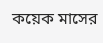কয়েক মাসের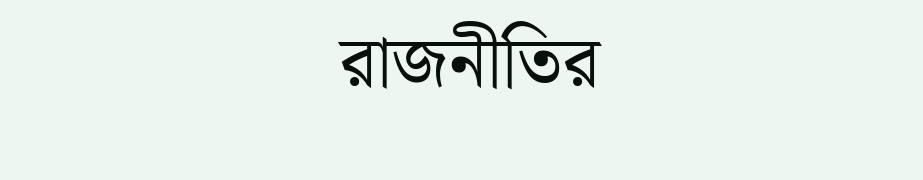রাজনীতির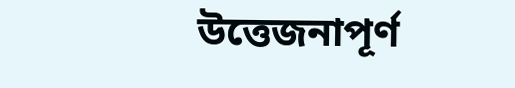উত্তেজনাপূর্ণ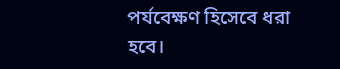পর্যবেক্ষণ হিসেবে ধরা হবে।